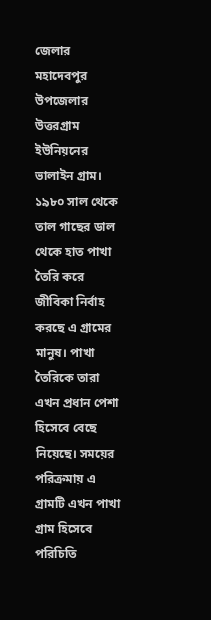জেলার মহাদেবপুর উপজেলার উত্তরগ্রাম ইউনিয়নের ভালাইন গ্রাম। ১৯৮০ সাল থেকে তাল গাছের ডাল থেকে হাত পাখা তৈরি করে জীবিকা নির্বাহ করছে এ গ্রামের মানুষ। পাখা তৈরিকে তারা এখন প্রধান পেশা হিসেবে বেছে নিয়েছে। সময়ের পরিক্রমায় এ গ্রামটি এখন পাখা গ্রাম হিসেবে পরিচিতি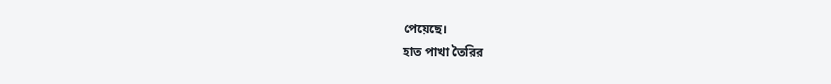পেয়েছে।
হাত পাখা তৈরির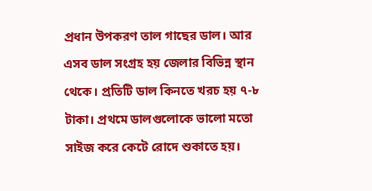প্রধান উপকরণ তাল গাছের ডাল। আর এসব ডাল সংগ্রহ হয় জেলার বিভিন্ন স্থান থেকে। প্রতিটি ডাল কিনতে খরচ হয় ৭-৮ টাকা। প্রথমে ডালগুলোকে ভালো মতো সাইজ করে কেটে রোদে শুকাতে হয়।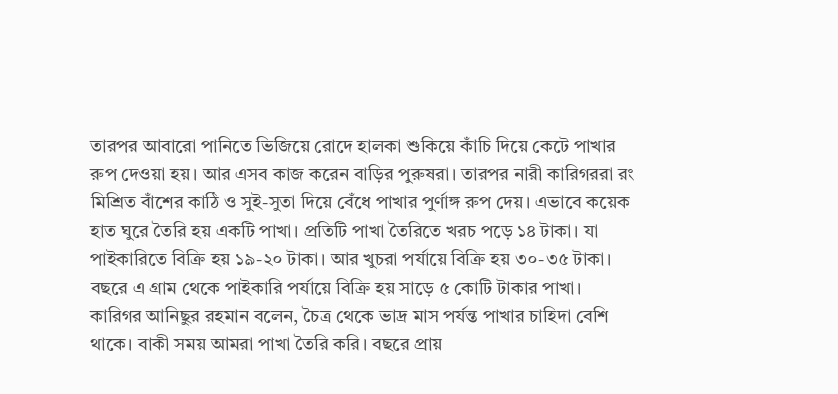তারপর আবারো পানিতে ভিজিয়ে রোদে হালকা শুকিয়ে কাঁচি দিয়ে কেটে পাখার রুপ দেওয়া হয়। আর এসব কাজ করেন বাড়ির পুরুষরা। তারপর নারী কারিগররা রং মিশ্রিত বাঁশের কাঠি ও সুই-সুতা দিয়ে বেঁধে পাখার পুর্ণাঙ্গ রুপ দেয়। এভাবে কয়েক হাত ঘুরে তৈরি হয় একটি পাখা। প্রতিটি পাখা তৈরিতে খরচ পড়ে ১৪ টাকা। যা পাইকারিতে বিক্রি হয় ১৯-২০ টাকা। আর খুচরা পর্যায়ে বিক্রি হয় ৩০-৩৫ টাকা। বছরে এ গ্রাম থেকে পাইকারি পর্যায়ে বিক্রি হয় সাড়ে ৫ কোটি টাকার পাখা।
কারিগর আনিছুর রহমান বলেন, চৈত্র থেকে ভাদ্র মাস পর্যন্ত পাখার চাহিদা বেশি থাকে। বাকী সময় আমরা পাখা তৈরি করি। বছরে প্রায়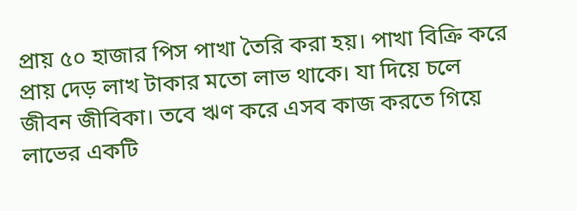প্রায় ৫০ হাজার পিস পাখা তৈরি করা হয়। পাখা বিক্রি করে প্রায় দেড় লাখ টাকার মতো লাভ থাকে। যা দিয়ে চলে জীবন জীবিকা। তবে ঋণ করে এসব কাজ করতে গিয়ে লাভের একটি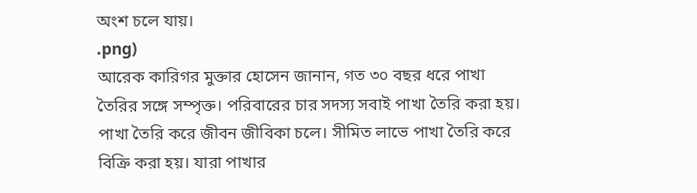অংশ চলে যায়।
.png)
আরেক কারিগর মুক্তার হোসেন জানান, গত ৩০ বছর ধরে পাখা তৈরির সঙ্গে সম্পৃক্ত। পরিবারের চার সদস্য সবাই পাখা তৈরি করা হয়। পাখা তৈরি করে জীবন জীবিকা চলে। সীমিত লাভে পাখা তৈরি করে বিক্রি করা হয়। যারা পাখার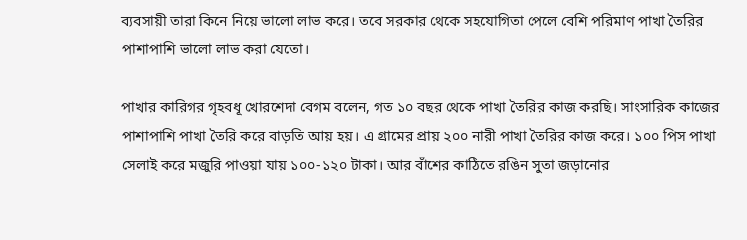ব্যবসায়ী তারা কিনে নিয়ে ভালো লাভ করে। তবে সরকার থেকে সহযোগিতা পেলে বেশি পরিমাণ পাখা তৈরির পাশাপাশি ভালো লাভ করা যেতো।

পাখার কারিগর গৃহবধূ খোরশেদা বেগম বলেন, গত ১০ বছর থেকে পাখা তৈরির কাজ করছি। সাংসারিক কাজের পাশাপাশি পাখা তৈরি করে বাড়তি আয় হয়। এ গ্রামের প্রায় ২০০ নারী পাখা তৈরির কাজ করে। ১০০ পিস পাখা সেলাই করে মজুরি পাওয়া যায় ১০০-১২০ টাকা। আর বাঁশের কাঠিতে রঙিন সুতা জড়ানোর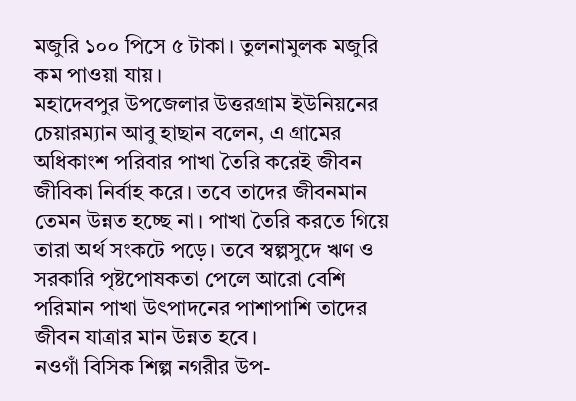মজুরি ১০০ পিসে ৫ টাকা। তুলনামুলক মজুরি কম পাওয়া যায়।
মহাদেবপুর উপজেলার উত্তরগ্রাম ইউনিয়নের চেয়ারম্যান আবু হাছান বলেন, এ গ্রামের অধিকাংশ পরিবার পাখা তৈরি করেই জীবন জীবিকা নির্বাহ করে। তবে তাদের জীবনমান তেমন উন্নত হচ্ছে না। পাখা তৈরি করতে গিয়ে তারা অর্থ সংকটে পড়ে। তবে স্বল্পসুদে ঋণ ও সরকারি পৃষ্টপোষকতা পেলে আরো বেশি পরিমান পাখা উৎপাদনের পাশাপাশি তাদের জীবন যাত্রার মান উন্নত হবে।
নওগাঁ বিসিক শিল্প নগরীর উপ-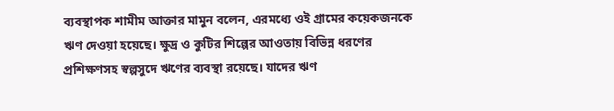ব্যবস্থাপক শামীম আক্তার মামুন বলেন, এরমধ্যে ওই গ্রামের কয়েকজনকে ঋণ দেওয়া হয়েছে। ক্ষুদ্র ও কুটির শিল্পের আওতায় বিভিন্ন ধরণের প্রশিক্ষণসহ স্বল্পসুদে ঋণের ব্যবস্থা রয়েছে। যাদের ঋণ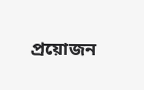প্রয়োজন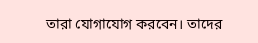তারা যোগাযোগ করবেন। তাদের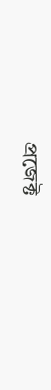প্রজেক্ট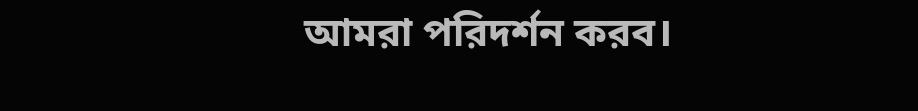আমরা পরিদর্শন করব।